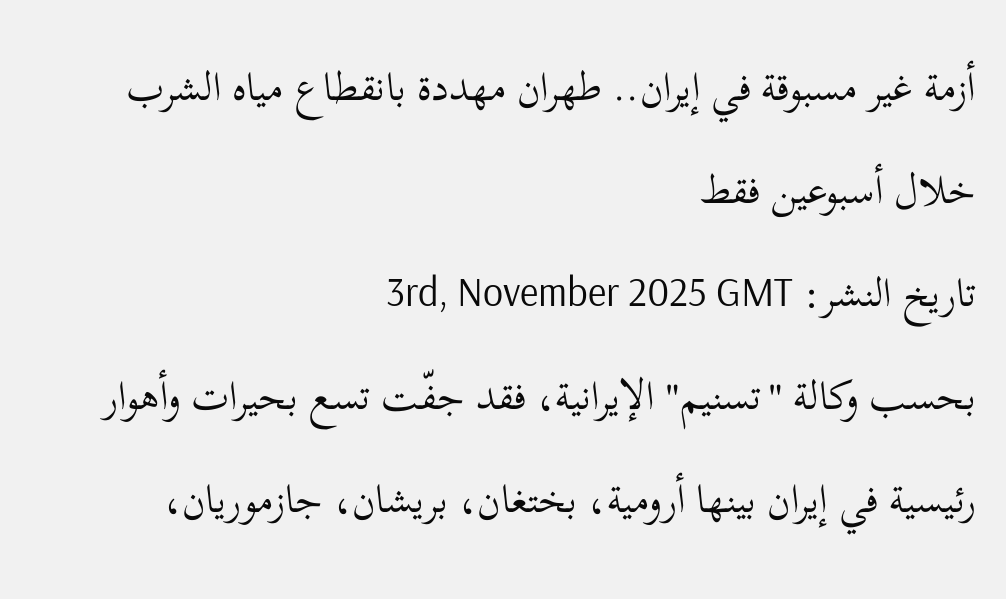أزمة غير مسبوقة في إيران.. طهران مهددة بانقطاع مياه الشرب خلال أسبوعين فقط
تاريخ النشر: 3rd, November 2025 GMT
بحسب وكالة "تسنيم" الإيرانية، فقد جفّت تسع بحيرات وأهوار رئيسية في إيران بينها أرومية، بختغان، بريشان، جازموريان،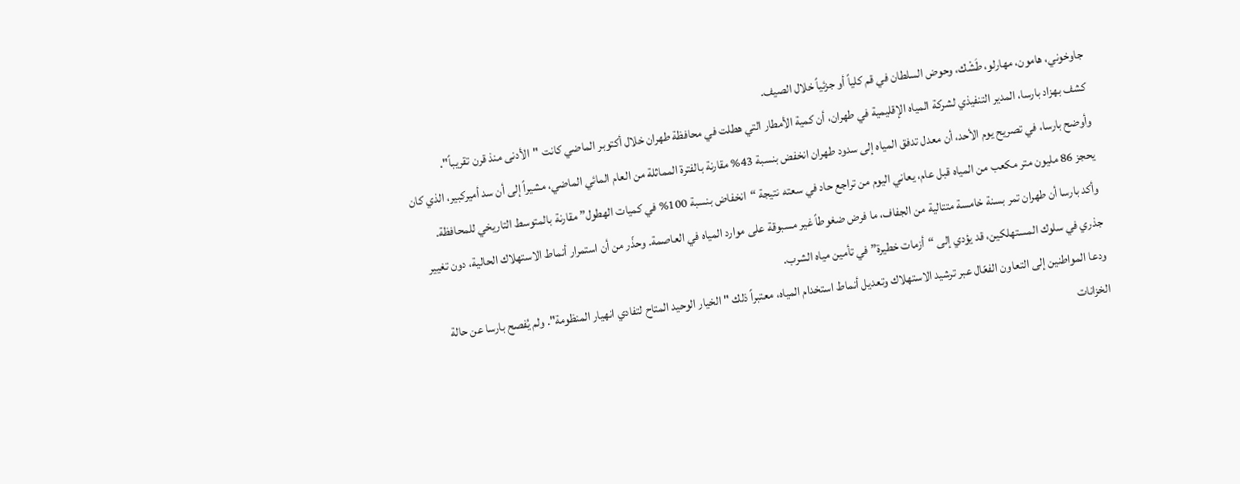جاوخوني، هامون، مهارلو، طَشْك، وحوض السلطان في قم كلياً أو جزئياً خلال الصيف.
كشف بهزاد بارسا، المدير التنفيذي لشركة المياه الإقليمية في طهران، أن كمية الأمطار التي هطلت في محافظة طهران خلال أكتوبر الماضي كانت "الأدنى منذ قرن تقريباً".
وأوضح بارسا، في تصريح يوم الأحد، أن معدل تدفق المياه إلى سدود طهران انخفض بنسبة 43% مقارنة بالفترة المماثلة من العام المائي الماضي، مشيراً إلى أن سد أميركبير، الذي كان يحجز 86 مليون متر مكعب من المياه قبل عام، يعاني اليوم من تراجع حاد في سعته نتيجة “انخفاض بنسبة 100% في كميات الهطول” مقارنة بالمتوسط التاريخي للمحافظة.
وأكد بارسا أن طهران تمر بسنة خامسة متتالية من الجفاف، ما فرض ضغوطاً غير مسبوقة على موارد المياه في العاصمة. وحذّر من أن استمرار أنماط الاستهلاك الحالية، دون تغيير جذري في سلوك المستهلكين، قد يؤدي إلى “أزمات خطيرة” في تأمين مياه الشرب.
ودعا المواطنين إلى التعاون الفعّال عبر ترشيد الاستهلاك وتعديل أنماط استخدام المياه، معتبراً ذلك "الخيار الوحيد المتاح لتفادي انهيار المنظومة". ولم يُفصح بارسا عن حالة الخزانات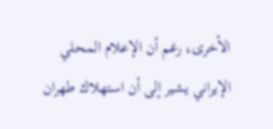الأخرى، رغم أن الإعلام المحلي الإيراني يشير إلى أن استهلاك طهران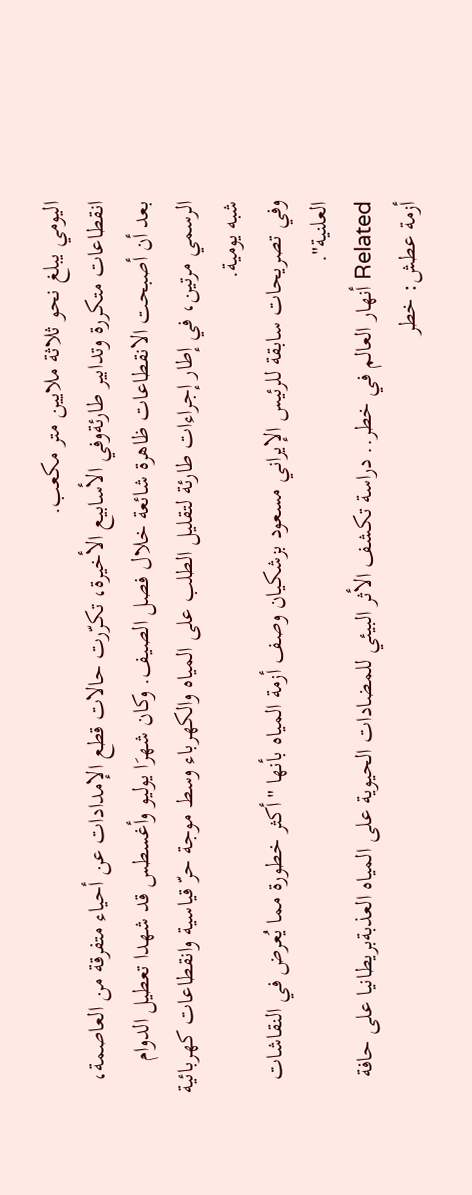اليومي يبلغ نحو ثلاثة ملايين متر مكعب.
انقطاعات متكررة وتدابير طارئةوفي الأسابيع الأخيرة، تكرّرت حالات قطع الإمدادات عن أحياء متفرقة من العاصمة، بعد أن أصبحت الانقطاعات ظاهرة شائعة خلال فصل الصيف. وكان شهرَا يوليو وأغسطس قد شهدا تعطيل الدوام الرسمي مرتين، في إطار إجراءات طارئة لتقليل الطلب على المياه والكهرباء وسط موجة حرّ قياسية وانقطاعات كهربائية شبه يومية.
وفي تصريحات سابقة للرئيس الإيراني مسعود بزشكيان وصف أزمة المياه بأنها "أكثر خطورة مما يُعرض في النقاشات العلنية".
Related أنهار العالم في خطر.. دراسة تكشف الأثر البيئي للمضادات الحيوية على المياه العذبةبريطانيا على حافة أزمة عطش: خطر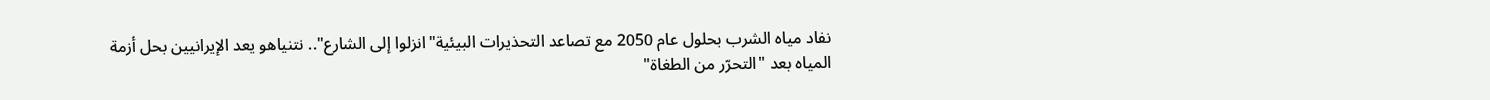نفاد مياه الشرب بحلول عام 2050 مع تصاعد التحذيرات البيئية"انزلوا إلى الشارع".. نتنياهو يعد الإيرانيين بحل أزمة المياه بعد "التحرّر من الطغاة"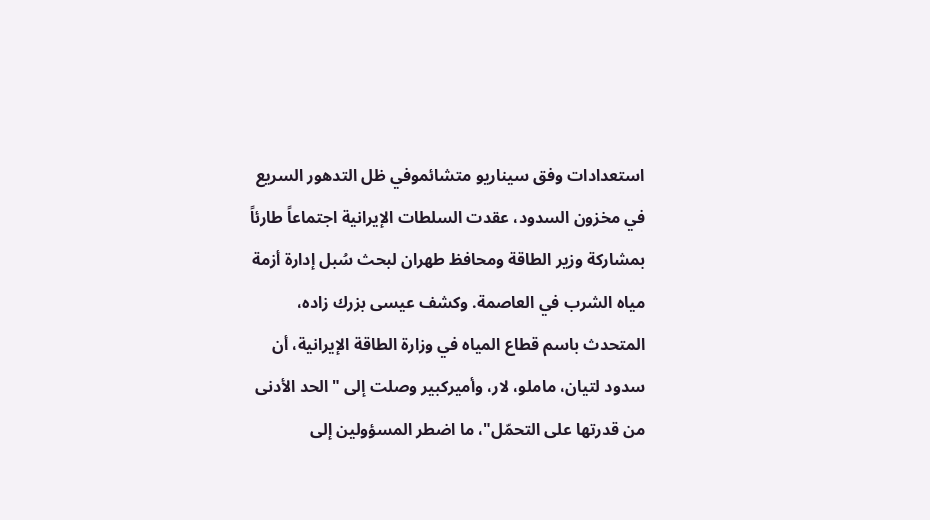استعدادات وفق سيناريو متشائموفي ظل التدهور السريع في مخزون السدود، عقدت السلطات الإيرانية اجتماعاً طارئاً بمشاركة وزير الطاقة ومحافظ طهران لبحث سُبل إدارة أزمة مياه الشرب في العاصمة. وكشف عیسی بزرك زاده، المتحدث باسم قطاع المياه في وزارة الطاقة الإيرانية، أن سدود لتيان، ماملو، لار، وأميركبير وصلت إلى "الحد الأدنى من قدرتها على التحمّل"، ما اضطر المسؤولين إلى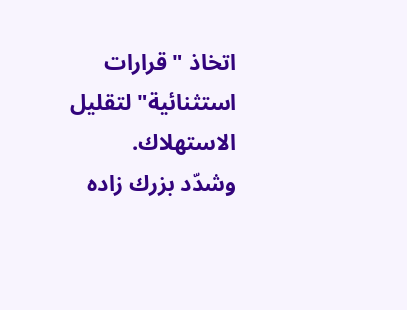اتخاذ "قرارات استثنائية" لتقليل الاستهلاك.
وشدّد بزرك زاده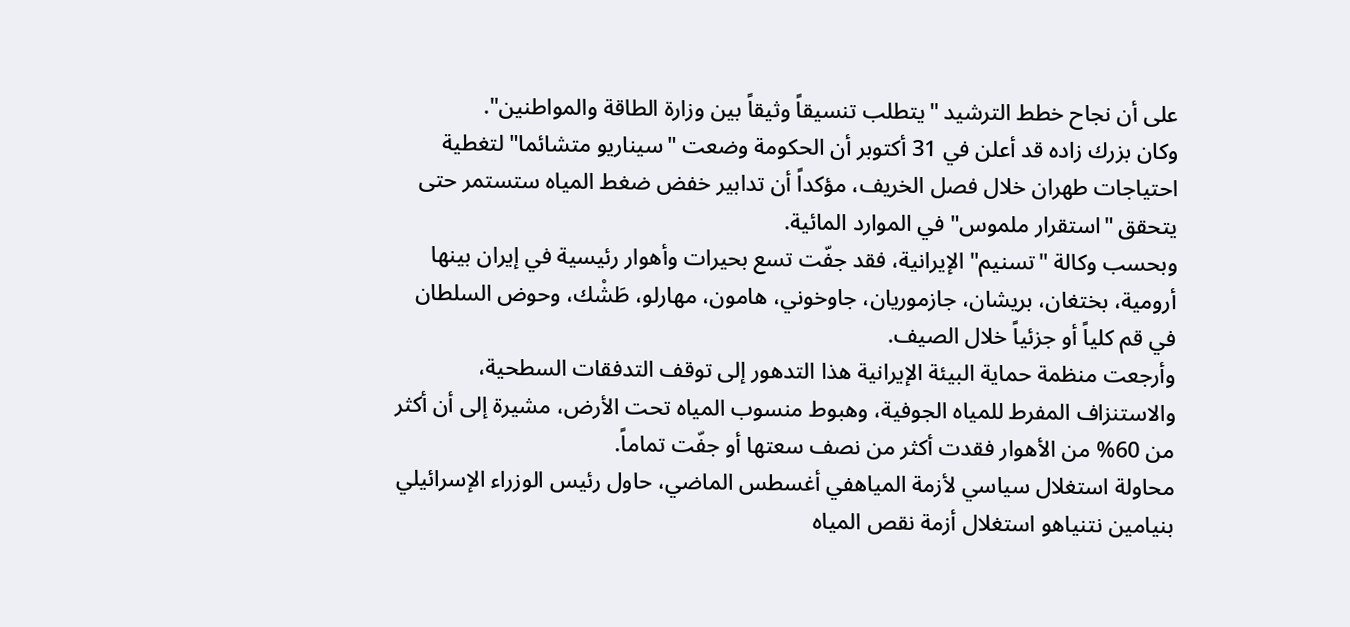على أن نجاح خطط الترشيد "يتطلب تنسيقاً وثيقاً بين وزارة الطاقة والمواطنين".
وكان بزرك زاده قد أعلن في 31 أكتوبر أن الحكومة وضعت "سيناريو متشائما" لتغطية احتياجات طهران خلال فصل الخريف، مؤكداً أن تدابير خفض ضغط المياه ستستمر حتى يتحقق "استقرار ملموس" في الموارد المائية.
وبحسب وكالة "تسنيم" الإيرانية، فقد جفّت تسع بحيرات وأهوار رئيسية في إيران بينها أرومية، بختغان، بريشان، جازموريان، جاوخوني، هامون، مهارلو، طَشْك، وحوض السلطان في قم كلياً أو جزئياً خلال الصيف.
وأرجعت منظمة حماية البيئة الإيرانية هذا التدهور إلى توقف التدفقات السطحية، والاستنزاف المفرط للمياه الجوفية، وهبوط منسوب المياه تحت الأرض، مشيرة إلى أن أكثر من 60% من الأهوار فقدت أكثر من نصف سعتها أو جفّت تماماً.
محاولة استغلال سياسي لأزمة المياهفي أغسطس الماضي، حاول رئيس الوزراء الإسرائيلي بنيامين نتنياهو استغلال أزمة نقص المياه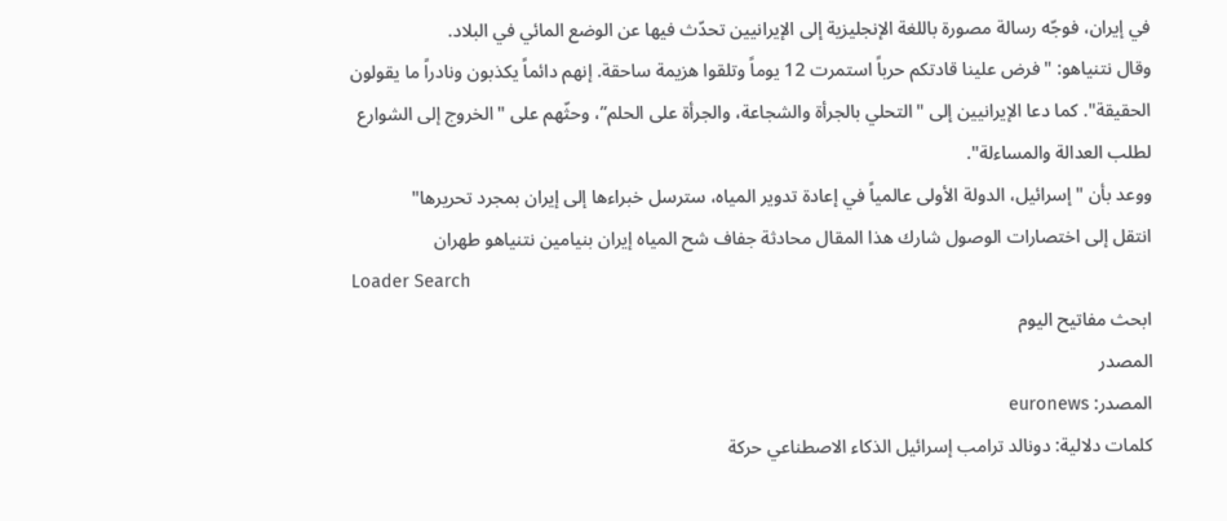في إيران، فوجّه رسالة مصورة باللغة الإنجليزية إلى الإيرانيين تحدّث فيها عن الوضع المائي في البلاد.
وقال نتنياهو: "فرض علينا قادتكم حرباً استمرت 12 يوماً وتلقوا هزيمة ساحقة. إنهم دائماً يكذبون ونادراً ما يقولون الحقيقة". كما دعا الإيرانيين إلى "التحلي بالجرأة والشجاعة، والجرأة على الحلم”، وحثّهم على "الخروج إلى الشوارع لطلب العدالة والمساءلة".
ووعد بأن "إسرائيل، الدولة الأولى عالمياً في إعادة تدوير المياه، سترسل خبراءها إلى إيران بمجرد تحريرها"
انتقل إلى اختصارات الوصول شارك هذا المقال محادثة جفاف شح المياه إيران بنيامين نتنياهو طهران
Loader Search
ابحث مفاتيح اليوم
المصدر
المصدر: euronews
كلمات دلالية: دونالد ترامب إسرائيل الذكاء الاصطناعي حركة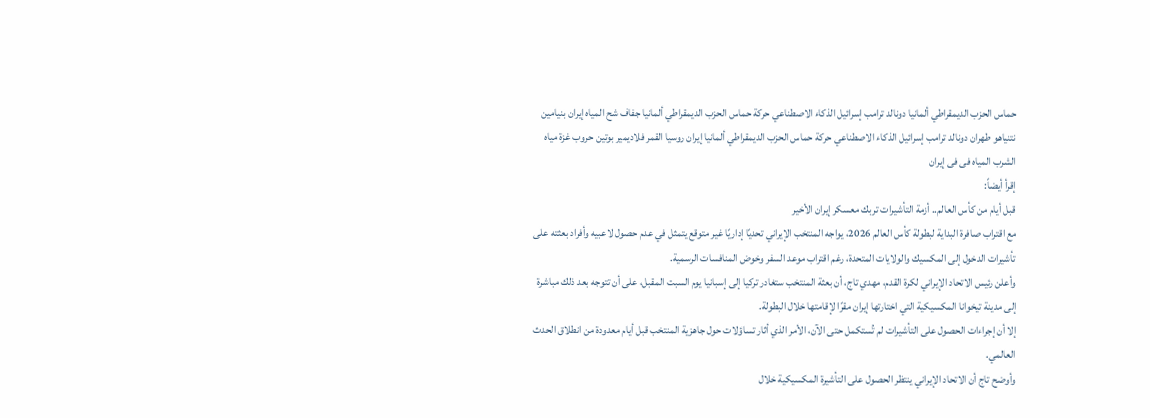حماس الحزب الديمقراطي ألمانيا دونالد ترامب إسرائيل الذكاء الاصطناعي حركة حماس الحزب الديمقراطي ألمانيا جفاف شح المياه إيران بنيامين نتنياهو طهران دونالد ترامب إسرائيل الذكاء الاصطناعي حركة حماس الحزب الديمقراطي ألمانيا إيران روسيا القمر فلاديمير بوتين حروب غزة میاه الشرب المیاه فی فی إیران
إقرأ أيضاً:
قبل أيام من كأس العالم.. أزمة التأشيرات تربك معسكر إيران الأخير
مع اقتراب صافرة البداية لبطولة كأس العالم 2026، يواجه المنتخب الإيراني تحديًا إداريًا غير متوقع يتمثل في عدم حصول لاعبيه وأفراد بعثته على تأشيرات الدخول إلى المكسيك والولايات المتحدة، رغم اقتراب موعد السفر وخوض المنافسات الرسمية.
وأعلن رئيس الاتحاد الإيراني لكرة القدم، مهدي تاج، أن بعثة المنتخب ستغادر تركيا إلى إسبانيا يوم السبت المقبل، على أن تتوجه بعد ذلك مباشرة إلى مدينة تيخوانا المكسيكية التي اختارتها إيران مقرًا لإقامتها خلال البطولة.
إلا أن إجراءات الحصول على التأشيرات لم تُستكمل حتى الآن، الأمر الذي أثار تساؤلات حول جاهزية المنتخب قبل أيام معدودة من انطلاق الحدث العالمي.
وأوضح تاج أن الاتحاد الإيراني ينتظر الحصول على التأشيرة المكسيكية خلال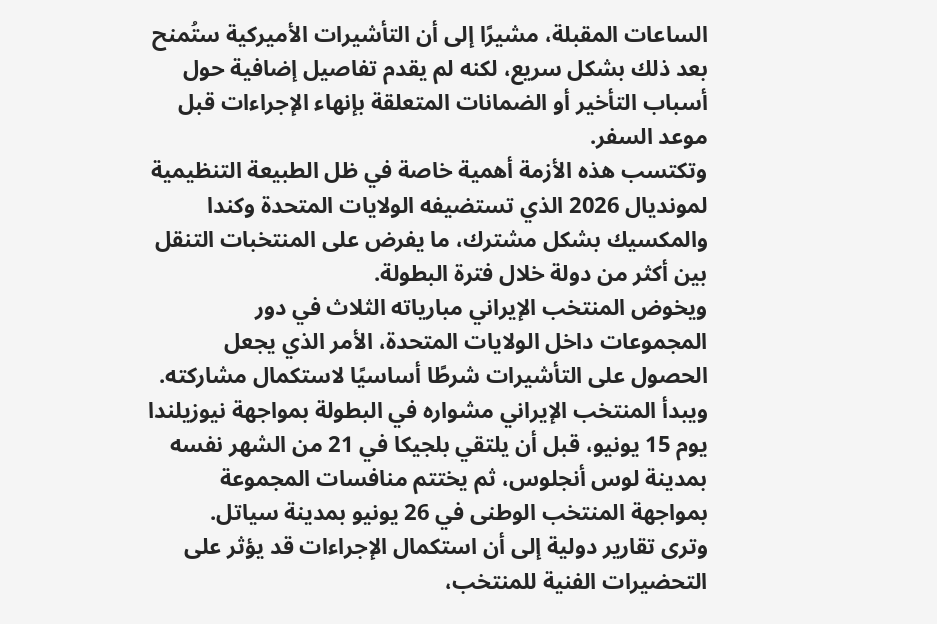الساعات المقبلة، مشيرًا إلى أن التأشيرات الأميركية ستُمنح بعد ذلك بشكل سريع، لكنه لم يقدم تفاصيل إضافية حول أسباب التأخير أو الضمانات المتعلقة بإنهاء الإجراءات قبل موعد السفر.
وتكتسب هذه الأزمة أهمية خاصة في ظل الطبيعة التنظيمية لمونديال 2026 الذي تستضيفه الولايات المتحدة وكندا والمكسيك بشكل مشترك، ما يفرض على المنتخبات التنقل بين أكثر من دولة خلال فترة البطولة.
ويخوض المنتخب الإيراني مبارياته الثلاث في دور المجموعات داخل الولايات المتحدة، الأمر الذي يجعل الحصول على التأشيرات شرطًا أساسيًا لاستكمال مشاركته.
ويبدأ المنتخب الإيراني مشواره في البطولة بمواجهة نيوزيلندا يوم 15 يونيو، قبل أن يلتقي بلجيكا في 21 من الشهر نفسه بمدينة لوس أنجلوس، ثم يختتم منافسات المجموعة بمواجهة المنتخب الوطنى في 26 يونيو بمدينة سياتل.
وترى تقارير دولية إلى أن استكمال الإجراءات قد يؤثر على التحضيرات الفنية للمنتخب،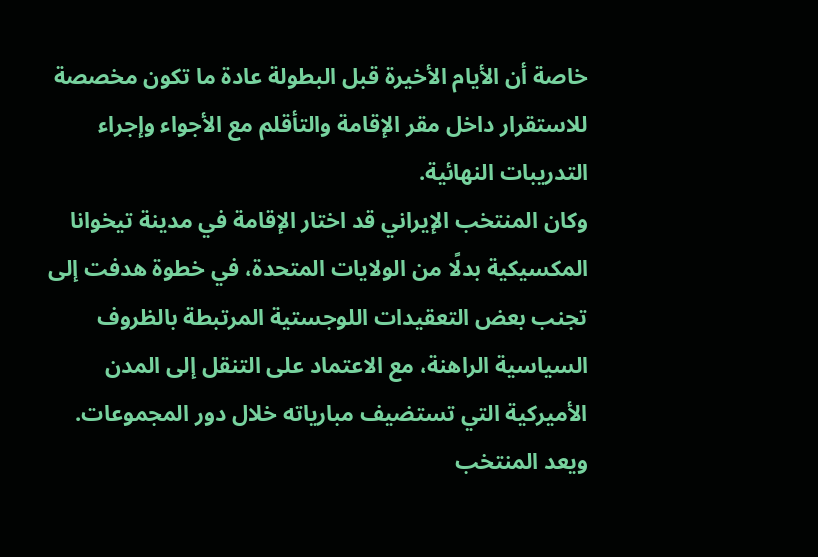خاصة أن الأيام الأخيرة قبل البطولة عادة ما تكون مخصصة للاستقرار داخل مقر الإقامة والتأقلم مع الأجواء وإجراء التدريبات النهائية.
وكان المنتخب الإيراني قد اختار الإقامة في مدينة تيخوانا المكسيكية بدلًا من الولايات المتحدة، في خطوة هدفت إلى تجنب بعض التعقيدات اللوجستية المرتبطة بالظروف السياسية الراهنة، مع الاعتماد على التنقل إلى المدن الأميركية التي تستضيف مبارياته خلال دور المجموعات.
ويعد المنتخب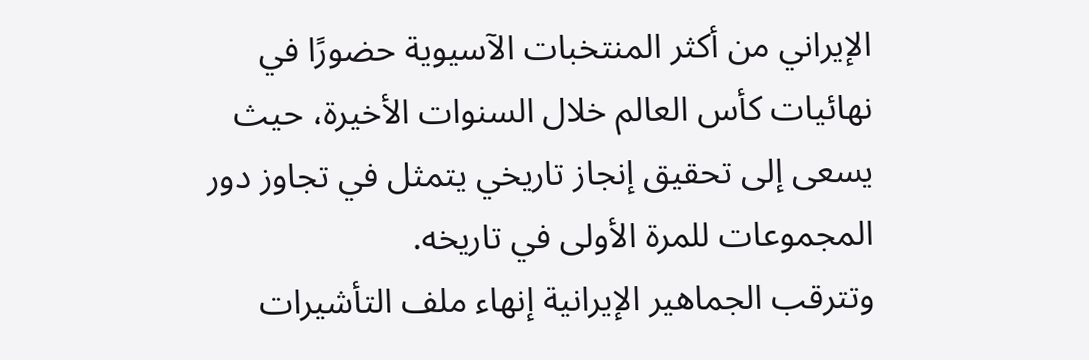الإيراني من أكثر المنتخبات الآسيوية حضورًا في نهائيات كأس العالم خلال السنوات الأخيرة، حيث يسعى إلى تحقيق إنجاز تاريخي يتمثل في تجاوز دور المجموعات للمرة الأولى في تاريخه.
وتترقب الجماهير الإيرانية إنهاء ملف التأشيرات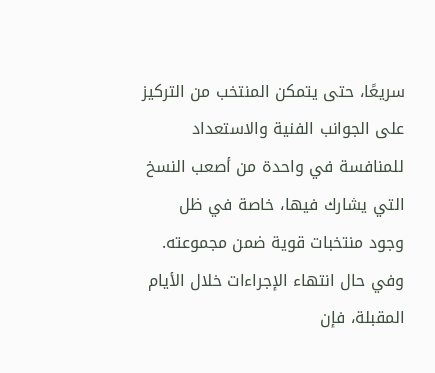سريعًا، حتى يتمكن المنتخب من التركيز على الجوانب الفنية والاستعداد للمنافسة في واحدة من أصعب النسخ التي يشارك فيها، خاصة في ظل وجود منتخبات قوية ضمن مجموعته.
وفي حال انتهاء الإجراءات خلال الأيام المقبلة، فإن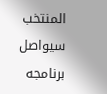المنتخب سيواصل برنامجه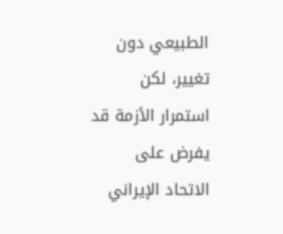الطبيعي دون تغيير، لكن استمرار الأزمة قد يفرض على الاتحاد الإيراني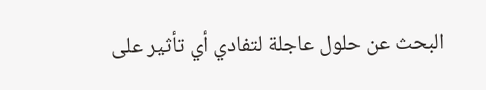البحث عن حلول عاجلة لتفادي أي تأثير على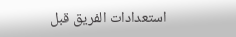استعدادات الفريق قبل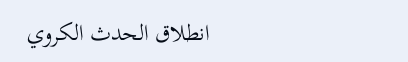انطلاق الحدث الكروي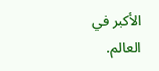الأكبر في العالم.